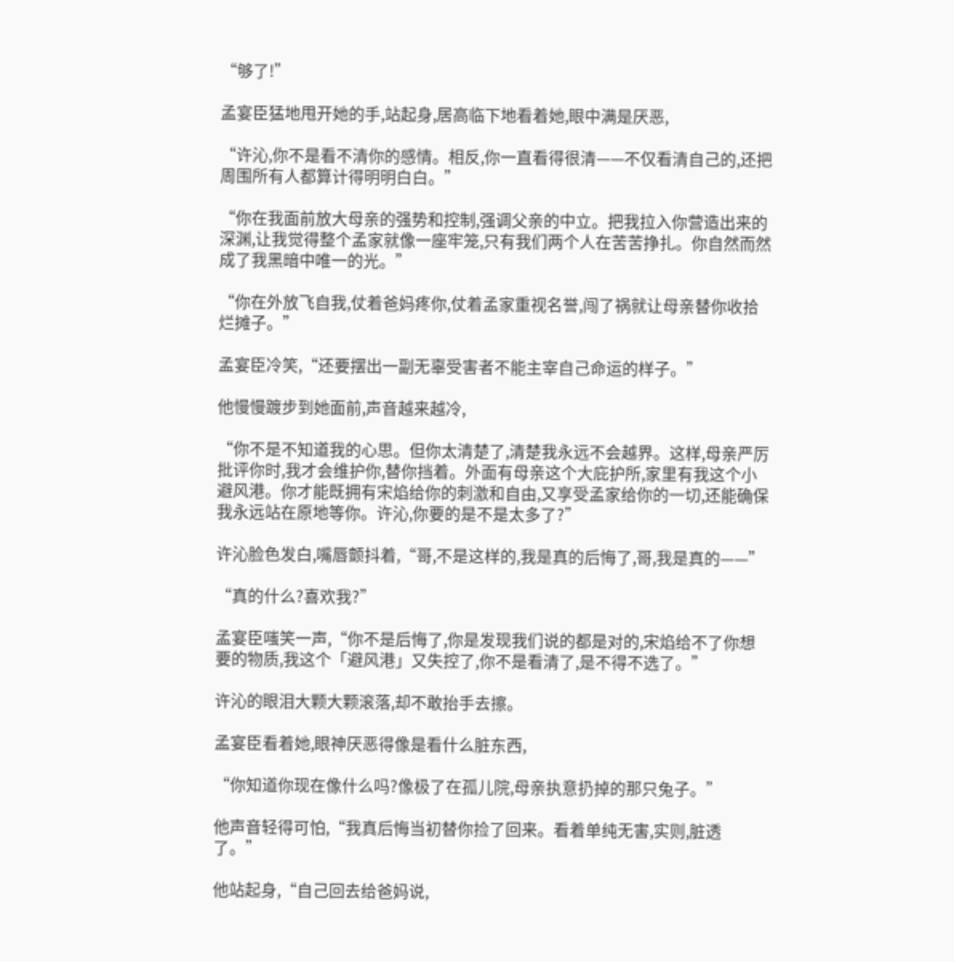“够了!”

孟宴臣猛地甩开她的手,站起身,居高临下地看着她,眼中满是厌恶,

“许沁,你不是看不清你的感情。相反,你一直看得很清——不仅看清自己的,还把周围所有人都算计得明明白白。”

“你在我面前放大母亲的强势和控制,强调父亲的中立。把我拉入你营造出来的深渊,让我觉得整个孟家就像一座牢笼,只有我们两个人在苦苦挣扎。你自然而然成了我黑暗中唯一的光。”

“你在外放飞自我,仗着爸妈疼你,仗着孟家重视名誉,闯了祸就让母亲替你收拾烂摊子。”

孟宴臣冷笑,“还要摆出一副无辜受害者不能主宰自己命运的样子。”

他慢慢踱步到她面前,声音越来越冷,

“你不是不知道我的心思。但你太清楚了,清楚我永远不会越界。这样,母亲严厉批评你时,我才会维护你,替你挡着。外面有母亲这个大庇护所,家里有我这个小避风港。你才能既拥有宋焰给你的刺激和自由,又享受孟家给你的一切,还能确保我永远站在原地等你。许沁,你要的是不是太多了?”

许沁脸色发白,嘴唇颤抖着,“哥,不是这样的,我是真的后悔了,哥,我是真的——”

“真的什么?喜欢我?”

孟宴臣嗤笑一声,“你不是后悔了,你是发现我们说的都是对的,宋焰给不了你想要的物质,我这个「避风港」又失控了,你不是看清了,是不得不选了。”

许沁的眼泪大颗大颗滚落,却不敢抬手去擦。

孟宴臣看着她,眼神厌恶得像是看什么脏东西,

“你知道你现在像什么吗?像极了在孤儿院,母亲执意扔掉的那只兔子。”

他声音轻得可怕,“我真后悔当初替你捡了回来。看着单纯无害,实则,脏透了。”

他站起身,“自己回去给爸妈说,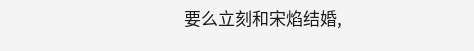要么立刻和宋焰结婚,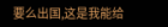要么出国,这是我能给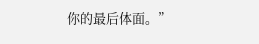你的最后体面。”